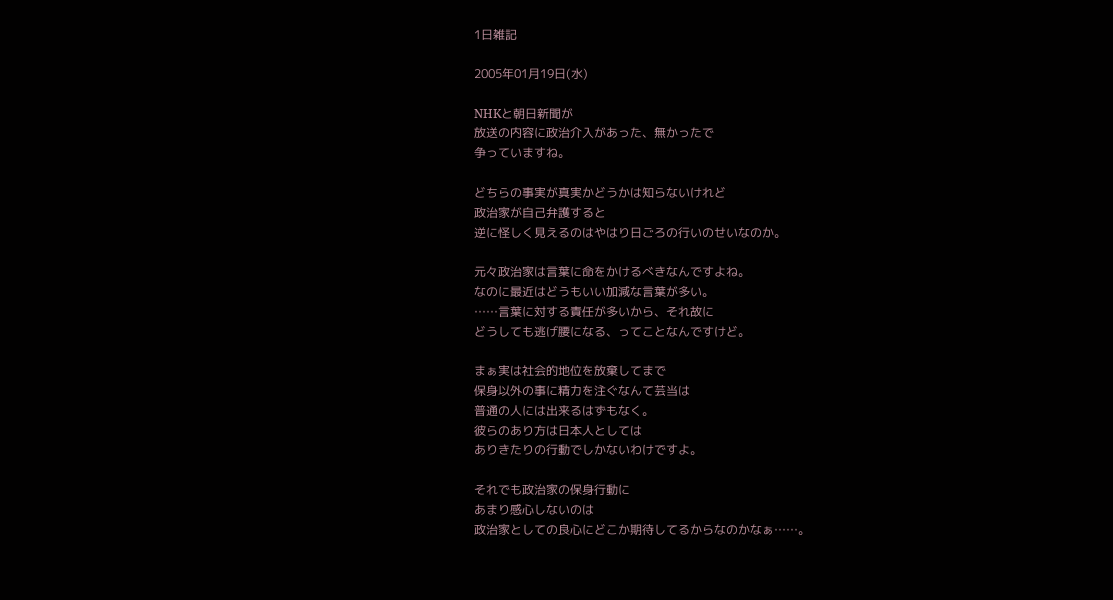1日雑記

2005年01月19日(水)

NHKと朝日新聞が
放送の内容に政治介入があった、無かったで
争っていますね。

どちらの事実が真実かどうかは知らないけれど
政治家が自己弁護すると
逆に怪しく見えるのはやはり日ごろの行いのせいなのか。

元々政治家は言葉に命をかけるべきなんですよね。
なのに最近はどうもいい加減な言葉が多い。
……言葉に対する責任が多いから、それ故に
どうしても逃げ腰になる、ってことなんですけど。

まぁ実は社会的地位を放棄してまで
保身以外の事に精力を注ぐなんて芸当は
普通の人には出来るはずもなく。
彼らのあり方は日本人としては
ありきたりの行動でしかないわけですよ。

それでも政治家の保身行動に
あまり感心しないのは
政治家としての良心にどこか期待してるからなのかなぁ……。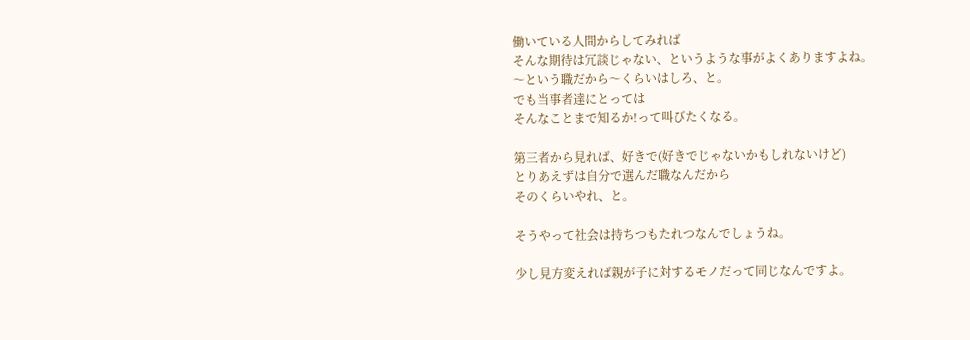働いている人間からしてみれば
そんな期待は冗談じゃない、というような事がよくありますよね。
〜という職だから〜くらいはしろ、と。
でも当事者達にとっては
そんなことまで知るか!って叫びたくなる。

第三者から見れば、好きで(好きでじゃないかもしれないけど)
とりあえずは自分で選んだ職なんだから
そのくらいやれ、と。

そうやって社会は持ちつもたれつなんでしょうね。

少し見方変えれば親が子に対するモノだって同じなんですよ。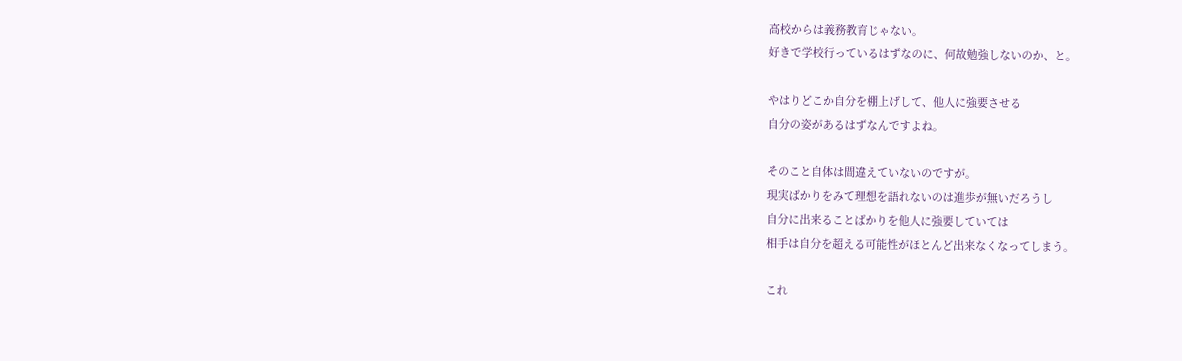高校からは義務教育じゃない。
好きで学校行っているはずなのに、何故勉強しないのか、と。

やはりどこか自分を棚上げして、他人に強要させる
自分の姿があるはずなんですよね。

そのこと自体は間違えていないのですが。
現実ばかりをみて理想を語れないのは進歩が無いだろうし
自分に出来ることばかりを他人に強要していては
相手は自分を超える可能性がほとんど出来なくなってしまう。

これ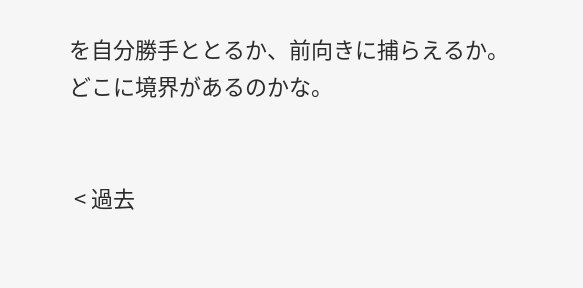を自分勝手ととるか、前向きに捕らえるか。
どこに境界があるのかな。


 < 過去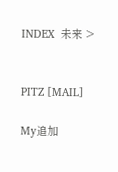INDEX  未来 >


PITZ [MAIL]

My追加